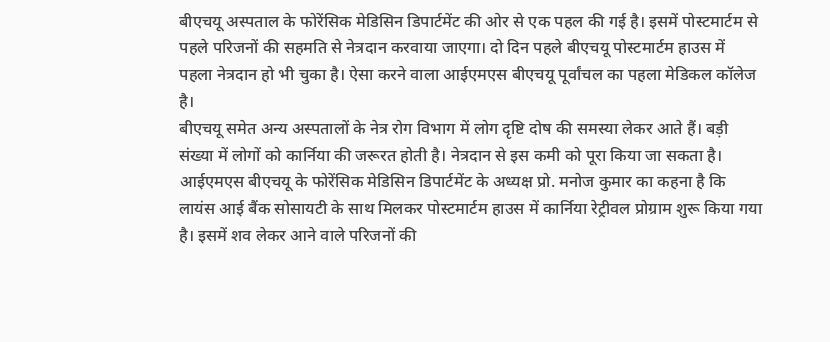बीएचयू अस्पताल के फोरेंसिक मेडिसिन डिपार्टमेंट की ओर से एक पहल की गई है। इसमें पोस्टमार्टम से पहले परिजनों की सहमति से नेत्रदान करवाया जाएगा। दो दिन पहले बीएचयू पोस्टमार्टम हाउस में पहला नेत्रदान हो भी चुका है। ऐसा करने वाला आईएमएस बीएचयू पूर्वांचल का पहला मेडिकल कॉलेज है।
बीएचयू समेत अन्य अस्पतालों के नेत्र रोग विभाग में लोग दृष्टि दोष की समस्या लेकर आते हैं। बड़ी संख्या में लोगों को कार्निया की जरूरत होती है। नेत्रदान से इस कमी को पूरा किया जा सकता है। आईएमएस बीएचयू के फोरेंसिक मेडिसिन डिपार्टमेंट के अध्यक्ष प्रो. मनोज कुमार का कहना है कि लायंस आई बैंक सोसायटी के साथ मिलकर पोस्टमार्टम हाउस में कार्निया रेट्रीवल प्रोग्राम शुरू किया गया है। इसमें शव लेकर आने वाले परिजनों की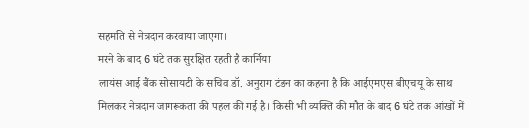सहमति से नेत्रदान करवाया जाएगा।
मरने के बाद 6 घंटे तक सुरक्षित रहती है कार्निया
लायंस आई बैंक सोसायटी के सचिव डॉ. अनुराग टंडन का कहना है कि आईएमएस बीएचयू के साथ मिलकर नेत्रदान जागरूकता की पहल की गई है। किसी भी व्यक्ति की मौत के बाद 6 घंटे तक आंखों में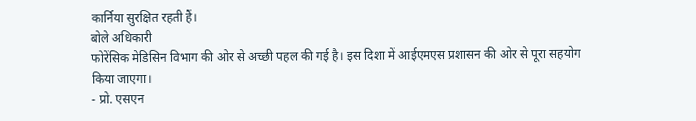कार्निया सुरक्षित रहती हैं।
बोले अधिकारी
फोरेंसिक मेडिसिन विभाग की ओर से अच्छी पहल की गई है। इस दिशा में आईएमएस प्रशासन की ओर से पूरा सहयोग किया जाएगा।
- प्रो. एसएन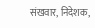संखवार, निदेशक,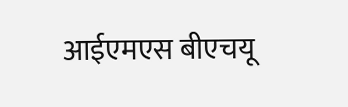आईएमएस बीएचयू